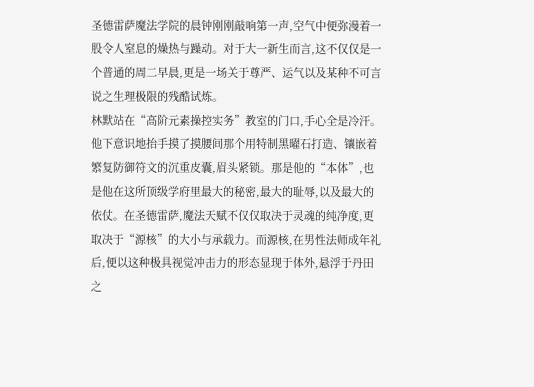圣德雷萨魔法学院的晨钟刚刚敲响第一声,空气中便弥漫着一股令人窒息的燥热与躁动。对于大一新生而言,这不仅仅是一个普通的周二早晨,更是一场关于尊严、运气以及某种不可言说之生理极限的残酷试炼。
林默站在“高阶元素操控实务”教室的门口,手心全是冷汗。他下意识地抬手摸了摸腰间那个用特制黑曜石打造、镶嵌着繁复防御符文的沉重皮囊,眉头紧锁。那是他的“本体”,也是他在这所顶级学府里最大的秘密,最大的耻辱,以及最大的依仗。在圣德雷萨,魔法天赋不仅仅取决于灵魂的纯净度,更取决于“源核”的大小与承载力。而源核,在男性法师成年礼后,便以这种极具视觉冲击力的形态显现于体外,悬浮于丹田之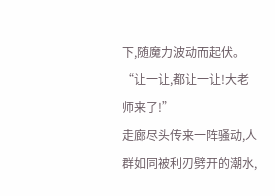下,随魔力波动而起伏。
“让一让,都让一让!大老师来了!”
走廊尽头传来一阵骚动,人群如同被利刃劈开的潮水,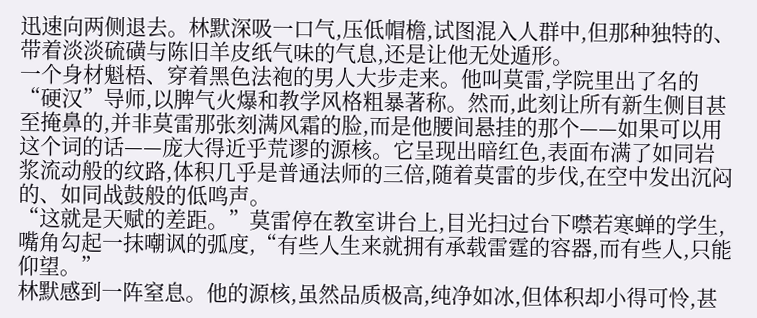迅速向两侧退去。林默深吸一口气,压低帽檐,试图混入人群中,但那种独特的、带着淡淡硫磺与陈旧羊皮纸气味的气息,还是让他无处遁形。
一个身材魁梧、穿着黑色法袍的男人大步走来。他叫莫雷,学院里出了名的“硬汉”导师,以脾气火爆和教学风格粗暴著称。然而,此刻让所有新生侧目甚至掩鼻的,并非莫雷那张刻满风霜的脸,而是他腰间悬挂的那个——如果可以用这个词的话——庞大得近乎荒谬的源核。它呈现出暗红色,表面布满了如同岩浆流动般的纹路,体积几乎是普通法师的三倍,随着莫雷的步伐,在空中发出沉闷的、如同战鼓般的低鸣声。
“这就是天赋的差距。”莫雷停在教室讲台上,目光扫过台下噤若寒蝉的学生,嘴角勾起一抹嘲讽的弧度,“有些人生来就拥有承载雷霆的容器,而有些人,只能仰望。”
林默感到一阵窒息。他的源核,虽然品质极高,纯净如冰,但体积却小得可怜,甚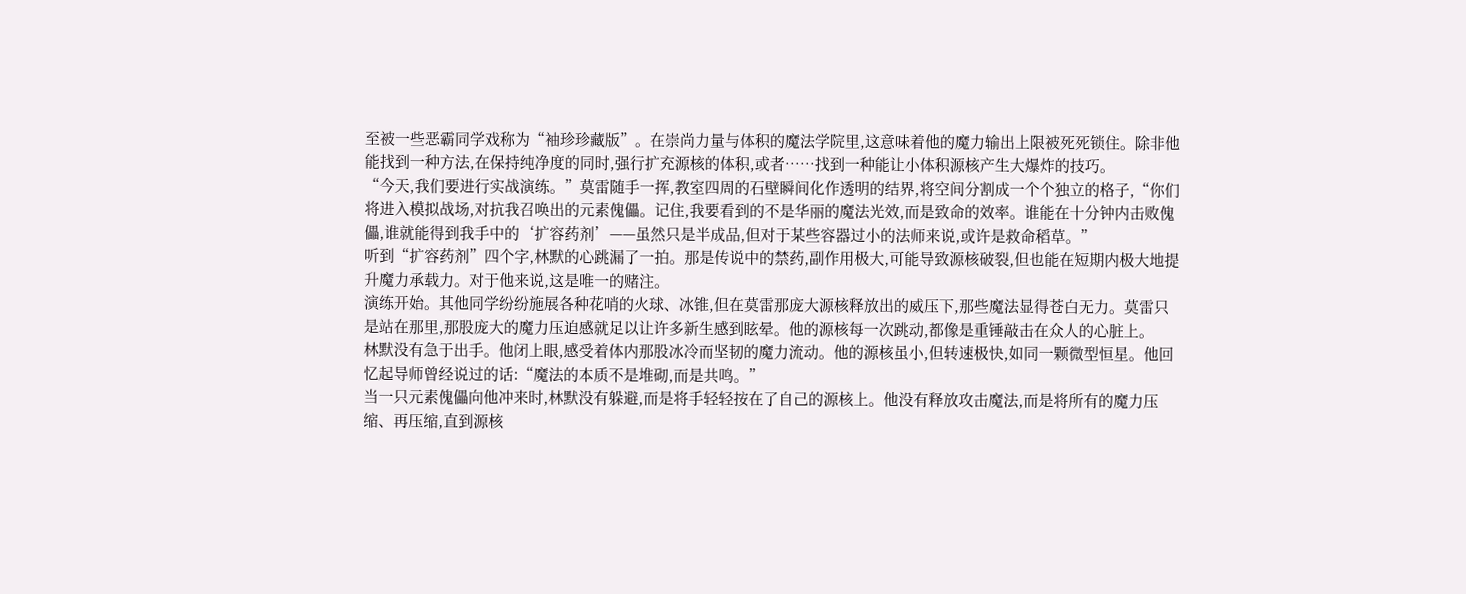至被一些恶霸同学戏称为“袖珍珍藏版”。在崇尚力量与体积的魔法学院里,这意味着他的魔力输出上限被死死锁住。除非他能找到一种方法,在保持纯净度的同时,强行扩充源核的体积,或者……找到一种能让小体积源核产生大爆炸的技巧。
“今天,我们要进行实战演练。”莫雷随手一挥,教室四周的石壁瞬间化作透明的结界,将空间分割成一个个独立的格子,“你们将进入模拟战场,对抗我召唤出的元素傀儡。记住,我要看到的不是华丽的魔法光效,而是致命的效率。谁能在十分钟内击败傀儡,谁就能得到我手中的‘扩容药剂’——虽然只是半成品,但对于某些容器过小的法师来说,或许是救命稻草。”
听到“扩容药剂”四个字,林默的心跳漏了一拍。那是传说中的禁药,副作用极大,可能导致源核破裂,但也能在短期内极大地提升魔力承载力。对于他来说,这是唯一的赌注。
演练开始。其他同学纷纷施展各种花哨的火球、冰锥,但在莫雷那庞大源核释放出的威压下,那些魔法显得苍白无力。莫雷只是站在那里,那股庞大的魔力压迫感就足以让许多新生感到眩晕。他的源核每一次跳动,都像是重锤敲击在众人的心脏上。
林默没有急于出手。他闭上眼,感受着体内那股冰冷而坚韧的魔力流动。他的源核虽小,但转速极快,如同一颗微型恒星。他回忆起导师曾经说过的话:“魔法的本质不是堆砌,而是共鸣。”
当一只元素傀儡向他冲来时,林默没有躲避,而是将手轻轻按在了自己的源核上。他没有释放攻击魔法,而是将所有的魔力压缩、再压缩,直到源核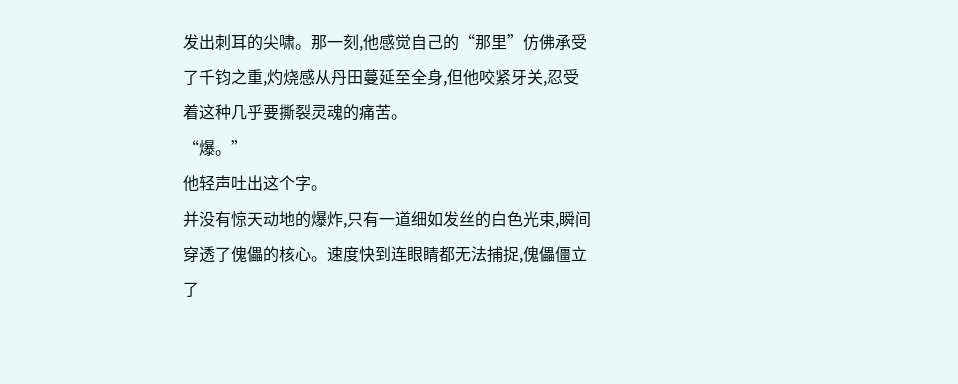发出刺耳的尖啸。那一刻,他感觉自己的“那里”仿佛承受了千钧之重,灼烧感从丹田蔓延至全身,但他咬紧牙关,忍受着这种几乎要撕裂灵魂的痛苦。
“爆。”
他轻声吐出这个字。
并没有惊天动地的爆炸,只有一道细如发丝的白色光束,瞬间穿透了傀儡的核心。速度快到连眼睛都无法捕捉,傀儡僵立了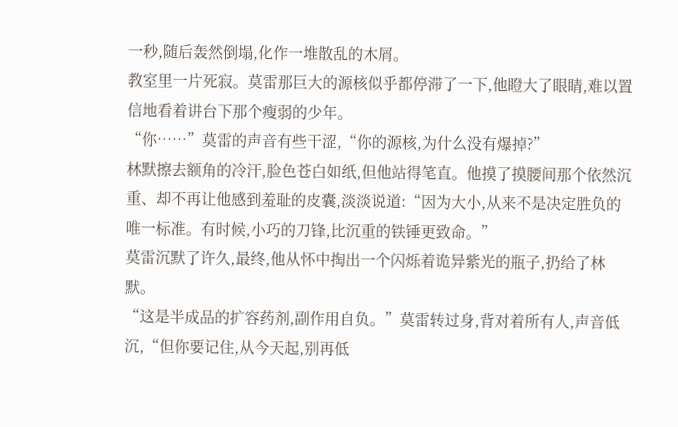一秒,随后轰然倒塌,化作一堆散乱的木屑。
教室里一片死寂。莫雷那巨大的源核似乎都停滞了一下,他瞪大了眼睛,难以置信地看着讲台下那个瘦弱的少年。
“你……”莫雷的声音有些干涩,“你的源核,为什么没有爆掉?”
林默擦去额角的冷汗,脸色苍白如纸,但他站得笔直。他摸了摸腰间那个依然沉重、却不再让他感到羞耻的皮囊,淡淡说道:“因为大小,从来不是决定胜负的唯一标准。有时候,小巧的刀锋,比沉重的铁锤更致命。”
莫雷沉默了许久,最终,他从怀中掏出一个闪烁着诡异紫光的瓶子,扔给了林默。
“这是半成品的扩容药剂,副作用自负。”莫雷转过身,背对着所有人,声音低沉,“但你要记住,从今天起,别再低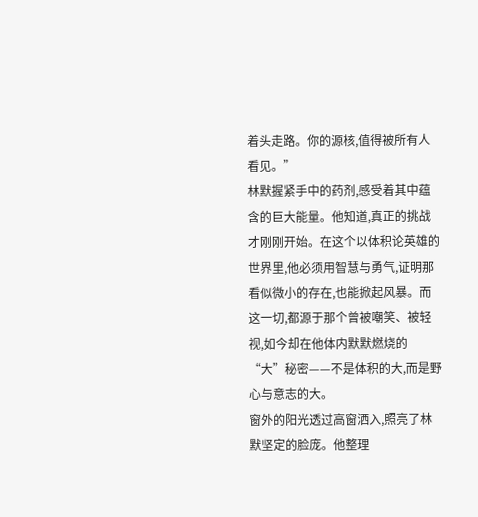着头走路。你的源核,值得被所有人看见。”
林默握紧手中的药剂,感受着其中蕴含的巨大能量。他知道,真正的挑战才刚刚开始。在这个以体积论英雄的世界里,他必须用智慧与勇气,证明那看似微小的存在,也能掀起风暴。而这一切,都源于那个曾被嘲笑、被轻视,如今却在他体内默默燃烧的“大”秘密——不是体积的大,而是野心与意志的大。
窗外的阳光透过高窗洒入,照亮了林默坚定的脸庞。他整理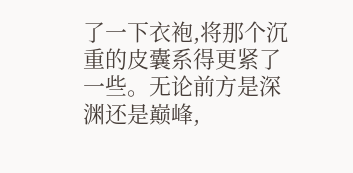了一下衣袍,将那个沉重的皮囊系得更紧了一些。无论前方是深渊还是巅峰,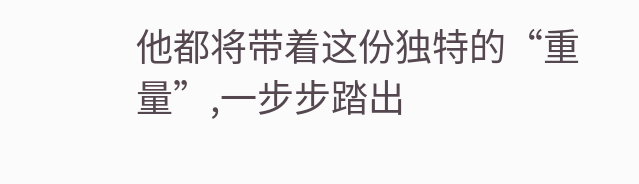他都将带着这份独特的“重量”,一步步踏出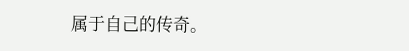属于自己的传奇。